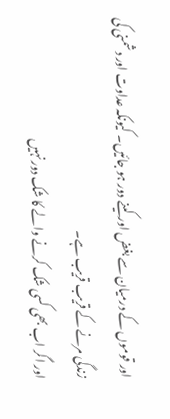اور قوموں کے درمیان سے بغض اور کینے دور ہو جائیں۔ کیونکہ عداوت اور دشمنی کی زندگی مرنے کے قریب قریب ہے۔
اور اگر اب بھی کسی شک کرنے والے کا شک دور نہیں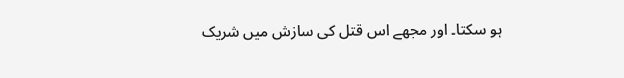ہو سکتا۔ اور مجھے اس قتل کی سازش میں شریک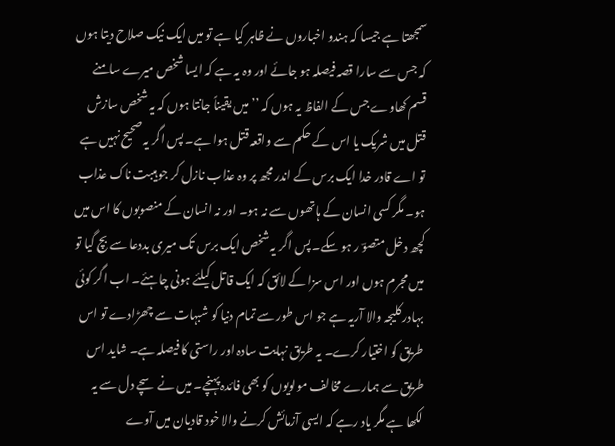سمجھتا ہے جیسا کہ ہندو اخباروں نے ظاہر کیا ہے تو میں ایک نیک صلاح دیتا ہوں کہ جس سے سارا قصہ فیصلہ ہو جائے اور وہ یہ ہے کہ ایسا شخص میرے سامنے قسم کھاوے جس کے الفاظ یہ ہوں کہ ’’میں یقیناً جانتا ہوں کہ یہ شخص سازش قتل میں شریک یا اس کے حکم سے واقعہ قتل ہوا ہے۔ پس اگر یہ صحیح نہیں ہے تو اے قادر خدا ایک برس کے اندر مجھ پر وہ عذاب نازل کر جو ہیبت ناک عذاب ہو۔ مگر کسی انسان کے ہاتھوں سے نہ ہو۔ اور نہ انسان کے منصوبوں کا اس میں کچھ دخل متصوؔ ر ہو سکے۔ پس اگر یہ شخص ایک برس تک میری بددعا سے بچ گیا تو میں مجرم ہوں اور اس سزا کے لائق کہ ایک قاتل کیلئے ہونی چاہئے۔ اب اگر کوئی بہادر کلیجہ والا آریہ ہے جو اس طور سے تمام دنیا کو شبہات سے چھڑادے تو اس طریق کو اختیار کرے۔ یہ طریق نہایت سادہ اور راستی کا فیصلہ ہے۔ شاید اس طریق سے ہمارے مخالف مولویوں کو بھی فائدہ پہنچے۔ میں نے سچے دل سے یہ لکھا ہے مگر یاد رہے کہ ایسی آزمائش کرنے والا خود قادیان میں آوے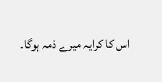اس کا کرایہ میرے ذمہ ہوگا۔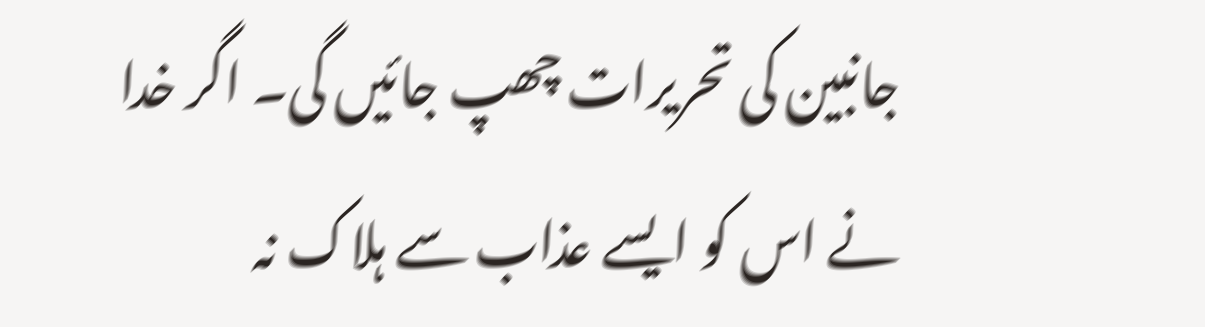جانبین کی تحریرات چھپ جائیں گی۔ اگر خدا نے اس کو ایسے عذاب سے ہلاک نہ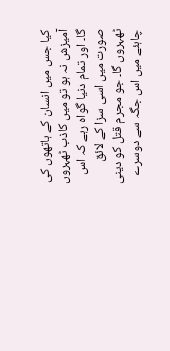کیا جس میں انسان کے ہاتھوں کی آمیزش نہ ہو تو میں کاذب ٹھہروں گا۔ اور تمام دنیا گواہ رہے کہ اس صورت میں اسی سزا کے لائق ٹھہروں گا۔ جو مجرم قتل کو دینی چاہئے میں اس جگہ سے دوسرے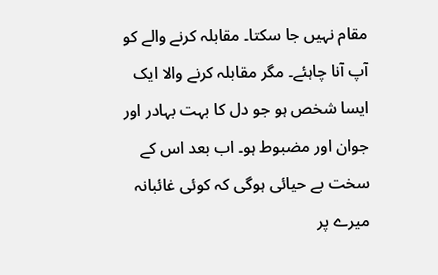مقام نہیں جا سکتا۔ مقابلہ کرنے والے کو آپ آنا چاہئے۔ مگر مقابلہ کرنے والا ایک ایسا شخص ہو جو دل کا بہت بہادر اور جوان اور مضبوط ہو۔ اب بعد اس کے سخت بے حیائی ہوگی کہ کوئی غائبانہ میرے پر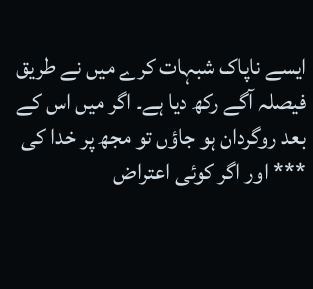ایسے ناپاک شبہات کرے میں نے طریق فیصلہ آگے رکھ دیا ہے۔ اگر میں اس کے بعد روگردان ہو جاؤں تو مجھ پر خدا کی *** اور اگر کوئی اعتراض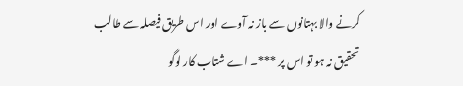کرنے والا بہتانوں سے باز نہ آوے اور اس طریق فیصلہ سے طالب تحقیق نہ ہو تو اس پر ***۔ اے شتاب کار لوگو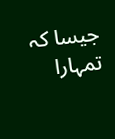جیسا کہ تمہارا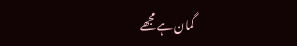گمان ہے مجھے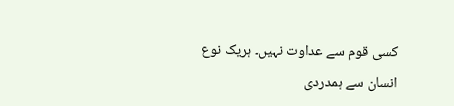کسی قوم سے عداوت نہیں۔ ہریک نوع انسان سے ہمدردی